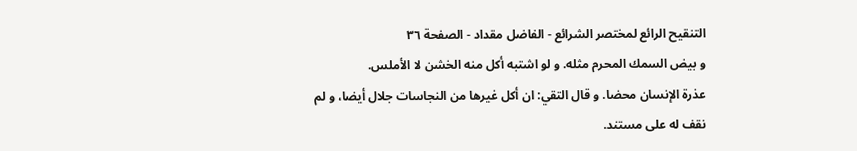التنقيح الرائع لمختصر الشرائع - الفاضل مقداد - الصفحة ٣٦
و بيض السمك المحرم مثله. و لو اشتبه أكل منه الخشن لا الأملس.
عذرة الإنسان محضا. و قال التقي: ان أكل غيرها من النجاسات جلال أيضا، و لم نقف له على مستند.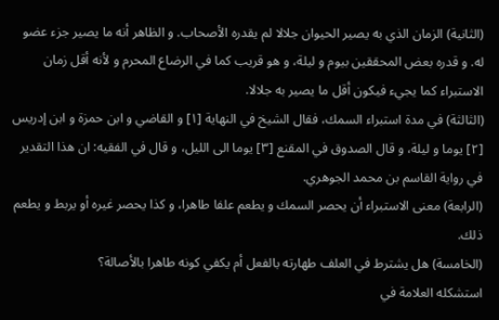(الثانية) الزمان الذي به يصير الحيوان جلالا لم يقدره الأصحاب. و الظاهر أنه ما يصير جزء عضو له. و قدره بعض المحققين بيوم و ليلة، و هو قريب كما في الرضاع المحرم و لأنه أقل زمان الاستبراء كما يجيء فيكون أقل ما يصير به جلالا.
(الثالثة) في مدة استبراء السمك، فقال الشيخ في النهاية [١] و القاضي و ابن حمزة و ابن إدريس [٢] يوما و ليلة، و قال الصدوق في المقنع [٣] يوما الى الليل، و قال في الفقيه: ان هذا التقدير في رواية القاسم بن محمد الجوهري.
(الرابعة) معنى الاستبراء أن يحصر السمك و يطعم علفا طاهرا، و كذا يحصر غيره أو يربط و يطعم ذلك.
(الخامسة) هل يشترط في العلف طهارته بالفعل أم يكفي كونه طاهرا بالأصالة؟
استشكله العلامة في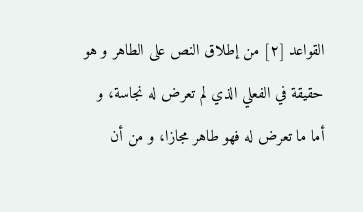القواعد [٢] من إطلاق النص على الطاهر و هو حقيقة في الفعلي الذي لم تعرض له نجاسة، و أما ما تعرض له فهو طاهر مجازا، و من أن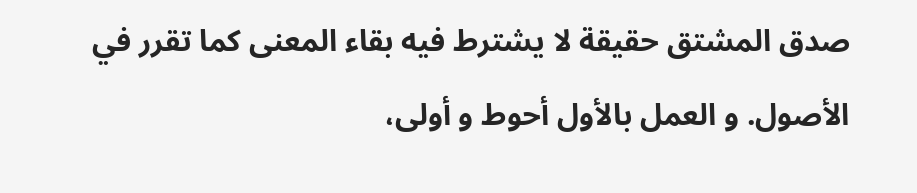صدق المشتق حقيقة لا يشترط فيه بقاء المعنى كما تقرر في الأصول. و العمل بالأول أحوط و أولى،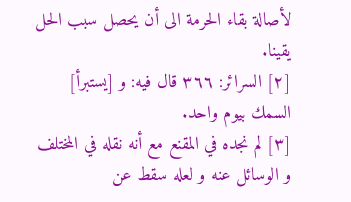لأصالة بقاء الحرمة الى أن يحصل سبب الحل يقينا.
[٢] السرائر: ٣٦٦ قال فيه: و [يستبرأ] السمك بيوم واحد.
[٣] لم نجده في المقنع مع أنه نقله في المختلف و الوسائل عنه و لعله سقط عن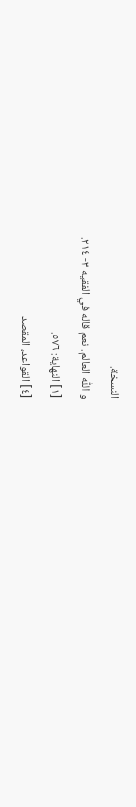النسخة.
و اللّٰه العالم. نعم قاله في الفقيه ٣- ٢١٤.
[١] النهاية: ٥٧٦.
[٤] القواعد، المقصد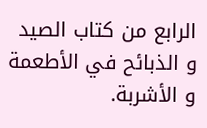الرابع من كتاب الصيد و الذبائح في الأطعمة و الأشربة.